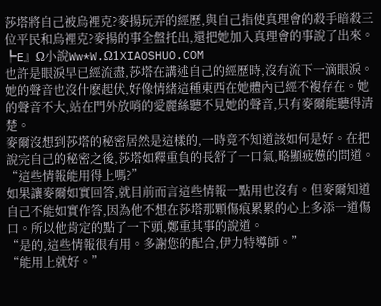莎塔將自己被烏裡克?麥揚玩弄的經歷,與自己指使真理會的殺手暗殺三位平民和烏裡克?麥揚的事全盤托出,還把她加入真理會的事說了出來。┡E』Ω小說Ww*W.Ω1XIAOSHUO.COM
也許是眼淚早已經流盡,莎塔在講述自己的經歷時,沒有流下一滴眼淚。她的聲音也沒什麽起伏,好像情緒這種東西在她體內已經不複存在。她的聲音不大,站在門外放哨的愛麗絲聽不見她的聲音,只有麥爾能聽得清楚。
麥爾沒想到莎塔的秘密居然是這樣的,一時竟不知道該如何是好。在把說完自己的秘密之後,莎塔如釋重負的長舒了一口氣,略顯疲憊的問道。
“這些情報能用得上嗎?”
如果讓麥爾如實回答,就目前而言這些情報一點用也沒有。但麥爾知道自己不能如實作答,因為他不想在莎塔那顆傷痕累累的心上多添一道傷口。所以他肯定的點了一下頭,鄭重其事的說道。
“是的,這些情報很有用。多謝您的配合,伊力特導師。”
“能用上就好。”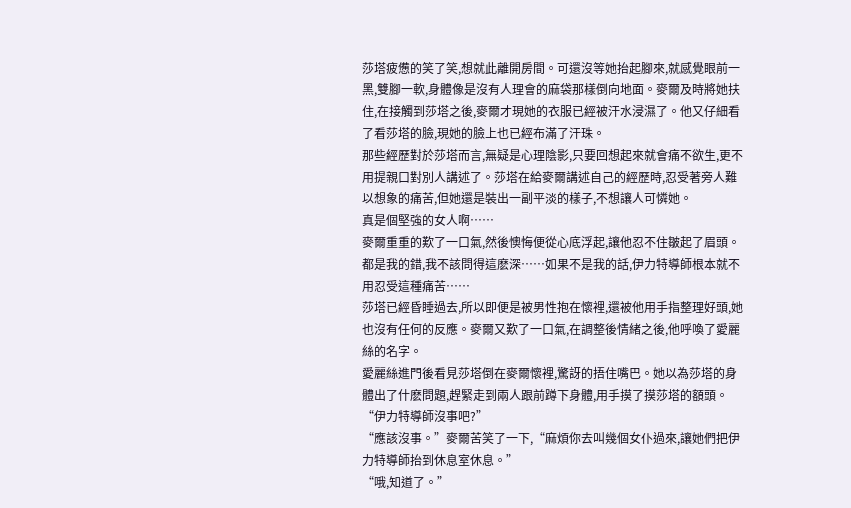莎塔疲憊的笑了笑,想就此離開房間。可還沒等她抬起腳來,就感覺眼前一黑,雙腳一軟,身體像是沒有人理會的麻袋那樣倒向地面。麥爾及時將她扶住,在接觸到莎塔之後,麥爾才現她的衣服已經被汗水浸濕了。他又仔細看了看莎塔的臉,現她的臉上也已經布滿了汗珠。
那些經歷對於莎塔而言,無疑是心理陰影,只要回想起來就會痛不欲生,更不用提親口對別人講述了。莎塔在給麥爾講述自己的經歷時,忍受著旁人難以想象的痛苦,但她還是裝出一副平淡的樣子,不想讓人可憐她。
真是個堅強的女人啊……
麥爾重重的歎了一口氣,然後懊悔便從心底浮起,讓他忍不住皺起了眉頭。
都是我的錯,我不該問得這麽深……如果不是我的話,伊力特導師根本就不用忍受這種痛苦……
莎塔已經昏睡過去,所以即便是被男性抱在懷裡,還被他用手指整理好頭,她也沒有任何的反應。麥爾又歎了一口氣,在調整後情緒之後,他呼喚了愛麗絲的名字。
愛麗絲進門後看見莎塔倒在麥爾懷裡,驚訝的捂住嘴巴。她以為莎塔的身體出了什麽問題,趕緊走到兩人跟前蹲下身體,用手摸了摸莎塔的額頭。
“伊力特導師沒事吧?”
“應該沒事。”麥爾苦笑了一下,“麻煩你去叫幾個女仆過來,讓她們把伊力特導師抬到休息室休息。”
“哦,知道了。”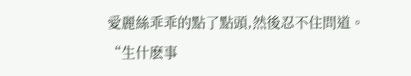愛麗絲乖乖的點了點頭,然後忍不住問道。
“生什麽事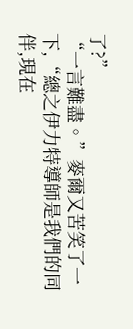了?”
“一言難盡。”麥爾又苦笑了一下,“總之伊力特導師是我們的同伴,現在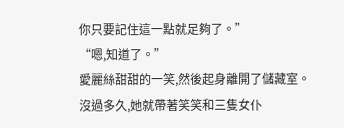你只要記住這一點就足夠了。”
“嗯,知道了。”
愛麗絲甜甜的一笑,然後起身離開了儲藏室。沒過多久,她就帶著笑笑和三隻女仆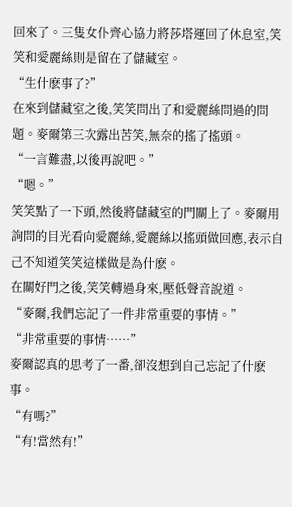回來了。三隻女仆齊心協力將莎塔運回了休息室,笑笑和愛麗絲則是留在了儲藏室。
“生什麽事了?”
在來到儲藏室之後,笑笑問出了和愛麗絲問過的問題。麥爾第三次露出苦笑,無奈的搖了搖頭。
“一言難盡,以後再說吧。”
“嗯。”
笑笑點了一下頭,然後將儲藏室的門關上了。麥爾用詢問的目光看向愛麗絲,愛麗絲以搖頭做回應,表示自己不知道笑笑這樣做是為什麽。
在關好門之後,笑笑轉過身來,壓低聲音說道。
“麥爾,我們忘記了一件非常重要的事情。”
“非常重要的事情……”
麥爾認真的思考了一番,卻沒想到自己忘記了什麽事。
“有嗎?”
“有!當然有!”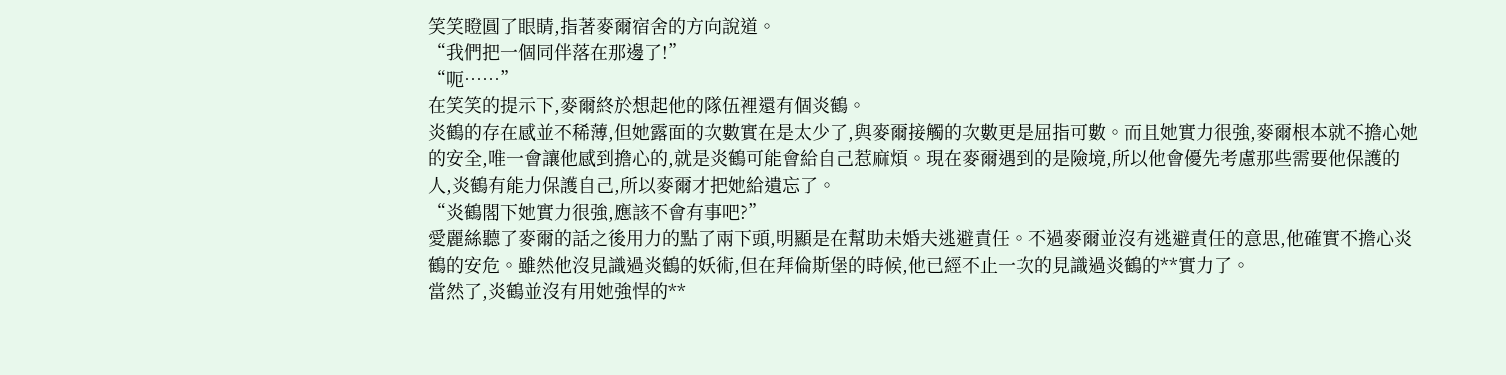笑笑瞪圓了眼睛,指著麥爾宿舍的方向說道。
“我們把一個同伴落在那邊了!”
“呃……”
在笑笑的提示下,麥爾終於想起他的隊伍裡還有個炎鶴。
炎鶴的存在感並不稀薄,但她露面的次數實在是太少了,與麥爾接觸的次數更是屈指可數。而且她實力很強,麥爾根本就不擔心她的安全,唯一會讓他感到擔心的,就是炎鶴可能會給自己惹麻煩。現在麥爾遇到的是險境,所以他會優先考慮那些需要他保護的人,炎鶴有能力保護自己,所以麥爾才把她給遺忘了。
“炎鶴閣下她實力很強,應該不會有事吧?”
愛麗絲聽了麥爾的話之後用力的點了兩下頭,明顯是在幫助未婚夫逃避責任。不過麥爾並沒有逃避責任的意思,他確實不擔心炎鶴的安危。雖然他沒見識過炎鶴的妖術,但在拜倫斯堡的時候,他已經不止一次的見識過炎鶴的**實力了。
當然了,炎鶴並沒有用她強悍的**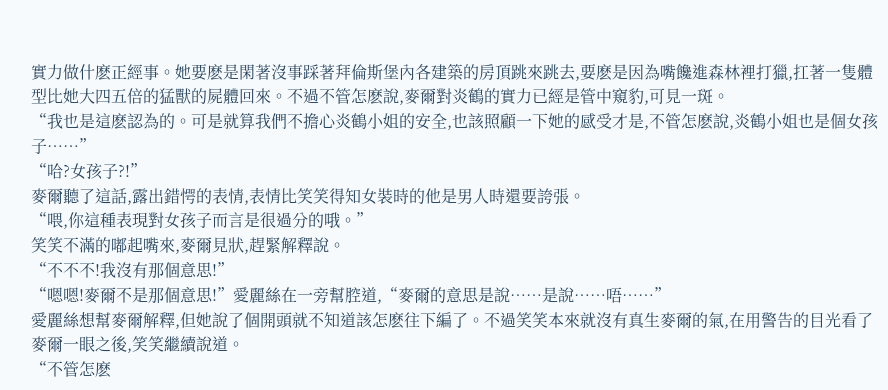實力做什麽正經事。她要麽是閑著沒事踩著拜倫斯堡內各建築的房頂跳來跳去,要麽是因為嘴饞進森林裡打獵,扛著一隻體型比她大四五倍的猛獸的屍體回來。不過不管怎麽說,麥爾對炎鶴的實力已經是管中窺豹,可見一斑。
“我也是這麽認為的。可是就算我們不擔心炎鶴小姐的安全,也該照顧一下她的感受才是,不管怎麽說,炎鶴小姐也是個女孩子……”
“哈?女孩子?!”
麥爾聽了這話,露出錯愕的表情,表情比笑笑得知女裝時的他是男人時還要誇張。
“喂,你這種表現對女孩子而言是很過分的哦。”
笑笑不滿的嘟起嘴來,麥爾見狀,趕緊解釋說。
“不不不!我沒有那個意思!”
“嗯嗯!麥爾不是那個意思!”愛麗絲在一旁幫腔道,“麥爾的意思是說……是說……唔……”
愛麗絲想幫麥爾解釋,但她說了個開頭就不知道該怎麽往下編了。不過笑笑本來就沒有真生麥爾的氣,在用警告的目光看了麥爾一眼之後,笑笑繼續說道。
“不管怎麽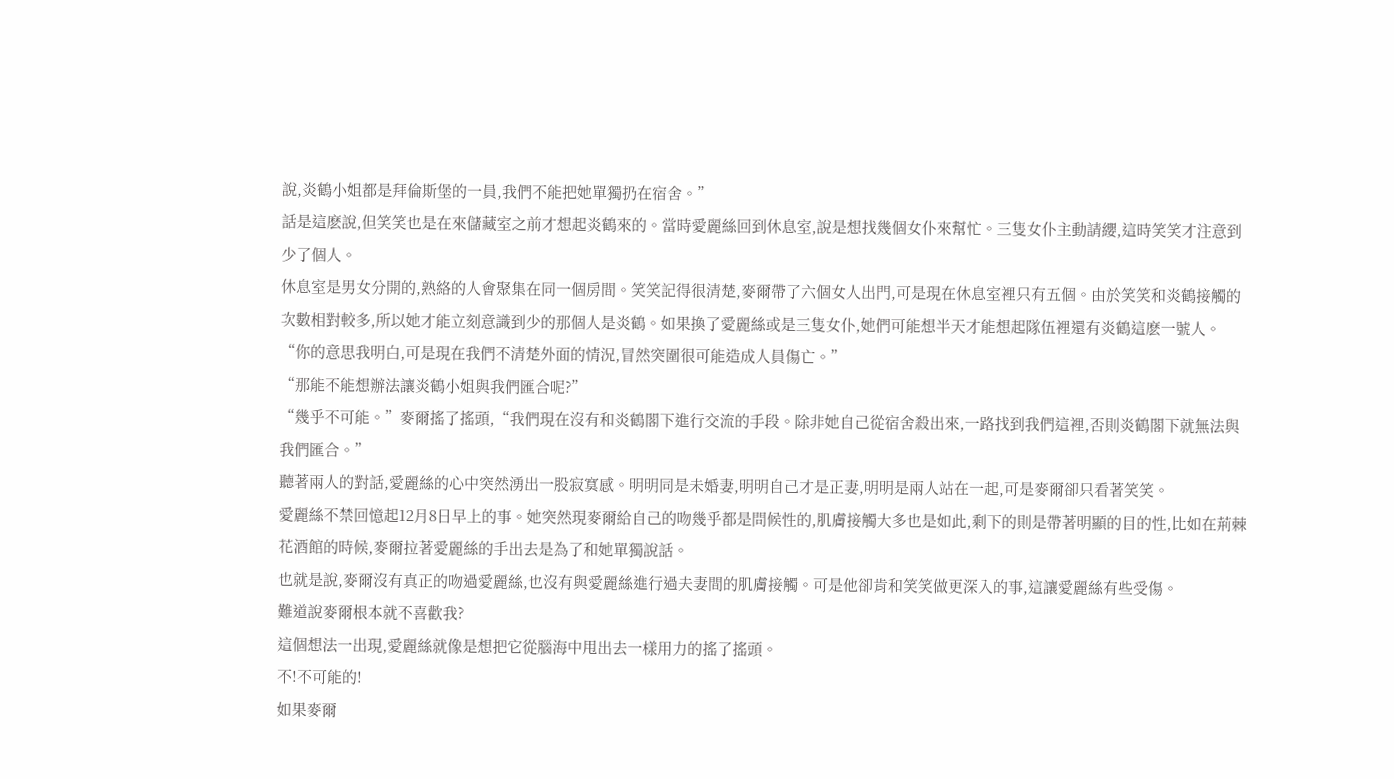說,炎鶴小姐都是拜倫斯堡的一員,我們不能把她單獨扔在宿舍。”
話是這麽說,但笑笑也是在來儲藏室之前才想起炎鶴來的。當時愛麗絲回到休息室,說是想找幾個女仆來幫忙。三隻女仆主動請纓,這時笑笑才注意到少了個人。
休息室是男女分開的,熟絡的人會聚集在同一個房間。笑笑記得很清楚,麥爾帶了六個女人出門,可是現在休息室裡只有五個。由於笑笑和炎鶴接觸的次數相對較多,所以她才能立刻意識到少的那個人是炎鶴。如果換了愛麗絲或是三隻女仆,她們可能想半天才能想起隊伍裡還有炎鶴這麽一號人。
“你的意思我明白,可是現在我們不清楚外面的情況,冒然突圍很可能造成人員傷亡。”
“那能不能想辦法讓炎鶴小姐與我們匯合呢?”
“幾乎不可能。”麥爾搖了搖頭,“我們現在沒有和炎鶴閣下進行交流的手段。除非她自己從宿舍殺出來,一路找到我們這裡,否則炎鶴閣下就無法與我們匯合。”
聽著兩人的對話,愛麗絲的心中突然湧出一股寂寞感。明明同是未婚妻,明明自己才是正妻,明明是兩人站在一起,可是麥爾卻只看著笑笑。
愛麗絲不禁回憶起12月8日早上的事。她突然現麥爾給自己的吻幾乎都是問候性的,肌膚接觸大多也是如此,剩下的則是帶著明顯的目的性,比如在荊棘花酒館的時候,麥爾拉著愛麗絲的手出去是為了和她單獨說話。
也就是說,麥爾沒有真正的吻過愛麗絲,也沒有與愛麗絲進行過夫妻間的肌膚接觸。可是他卻肯和笑笑做更深入的事,這讓愛麗絲有些受傷。
難道說麥爾根本就不喜歡我?
這個想法一出現,愛麗絲就像是想把它從腦海中甩出去一樣用力的搖了搖頭。
不!不可能的!
如果麥爾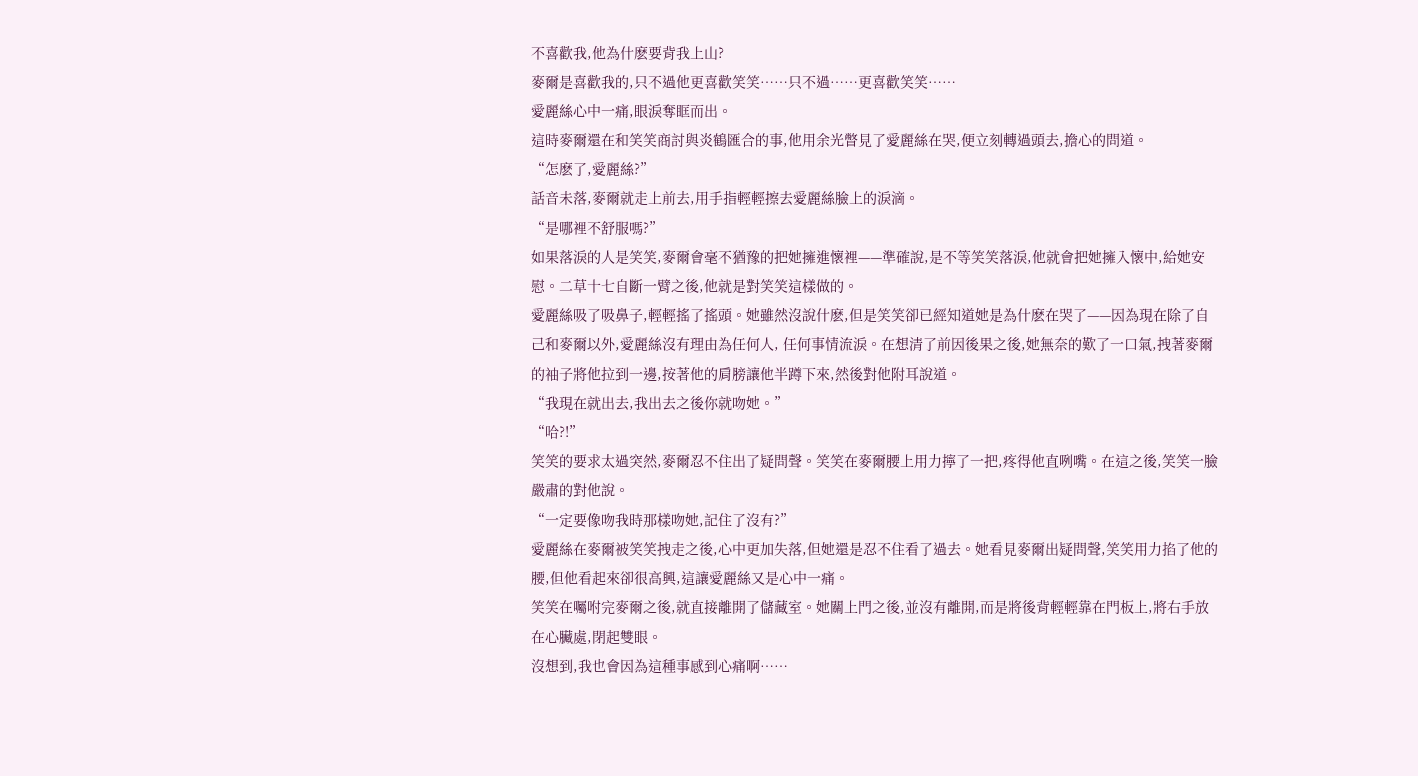不喜歡我,他為什麽要背我上山?
麥爾是喜歡我的,只不過他更喜歡笑笑……只不過……更喜歡笑笑……
愛麗絲心中一痛,眼淚奪眶而出。
這時麥爾還在和笑笑商討與炎鶴匯合的事,他用余光瞥見了愛麗絲在哭,便立刻轉過頭去,擔心的問道。
“怎麽了,愛麗絲?”
話音未落,麥爾就走上前去,用手指輕輕擦去愛麗絲臉上的淚滴。
“是哪裡不舒服嗎?”
如果落淚的人是笑笑,麥爾會毫不猶豫的把她擁進懷裡——準確說,是不等笑笑落淚,他就會把她擁入懷中,給她安慰。二草十七自斷一臂之後,他就是對笑笑這樣做的。
愛麗絲吸了吸鼻子,輕輕搖了搖頭。她雖然沒說什麽,但是笑笑卻已經知道她是為什麽在哭了——因為現在除了自己和麥爾以外,愛麗絲沒有理由為任何人, 任何事情流淚。在想清了前因後果之後,她無奈的歎了一口氣,拽著麥爾的袖子將他拉到一邊,按著他的肩膀讓他半蹲下來,然後對他附耳說道。
“我現在就出去,我出去之後你就吻她。”
“哈?!”
笑笑的要求太過突然,麥爾忍不住出了疑問聲。笑笑在麥爾腰上用力擰了一把,疼得他直咧嘴。在這之後,笑笑一臉嚴肅的對他說。
“一定要像吻我時那樣吻她,記住了沒有?”
愛麗絲在麥爾被笑笑拽走之後,心中更加失落,但她還是忍不住看了過去。她看見麥爾出疑問聲,笑笑用力掐了他的腰,但他看起來卻很高興,這讓愛麗絲又是心中一痛。
笑笑在囑咐完麥爾之後,就直接離開了儲藏室。她關上門之後,並沒有離開,而是將後背輕輕靠在門板上,將右手放在心臟處,閉起雙眼。
沒想到,我也會因為這種事感到心痛啊……